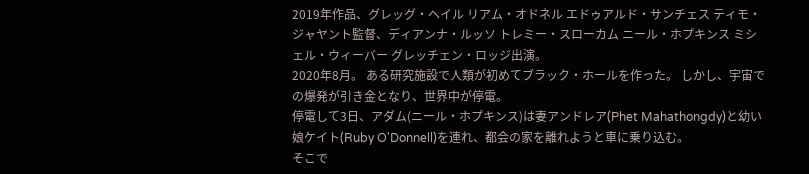2019年作品、グレッグ・ヘイル リアム・オドネル エドゥアルド・サンチェス ティモ・ジャヤント監督、ディアンナ・ルッソ トレミー・スローカム ニール・ホプキンス ミシェル・ウィーバー グレッチェン・ロッジ出演。
2020年8月。 ある研究施設で人類が初めてブラック・ホールを作った。 しかし、宇宙での爆発が引き金となり、世界中が停電。
停電して3日、アダム(ニール・ホプキンス)は妻アンドレア(Phet Mahathongdy)と幼い娘ケイト(Ruby O'Donnell)を連れ、都会の家を離れようと車に乗り込む。
そこで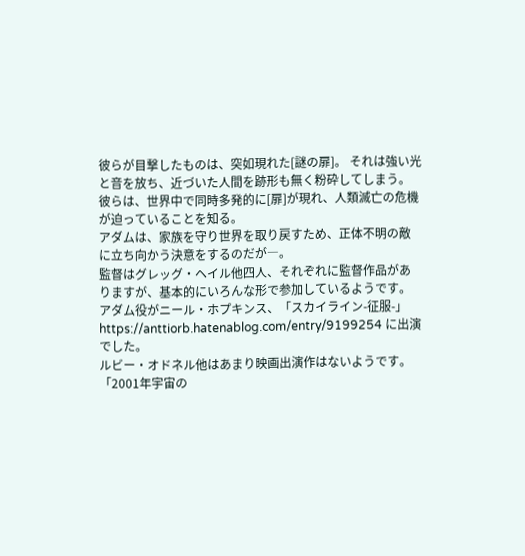彼らが目撃したものは、突如現れた[謎の扉]。 それは強い光と音を放ち、近づいた人間を跡形も無く粉砕してしまう。
彼らは、世界中で同時多発的に[扉]が現れ、人類滅亡の危機が迫っていることを知る。
アダムは、家族を守り世界を取り戻すため、正体不明の敵に立ち向かう決意をするのだが―。
監督はグレッグ・ヘイル他四人、それぞれに監督作品がありますが、基本的にいろんな形で参加しているようです。
アダム役がニール・ホプキンス、「スカイライン-征服-」 https://anttiorb.hatenablog.com/entry/9199254 に出演でした。
ルビー・オドネル他はあまり映画出演作はないようです。
「2001年宇宙の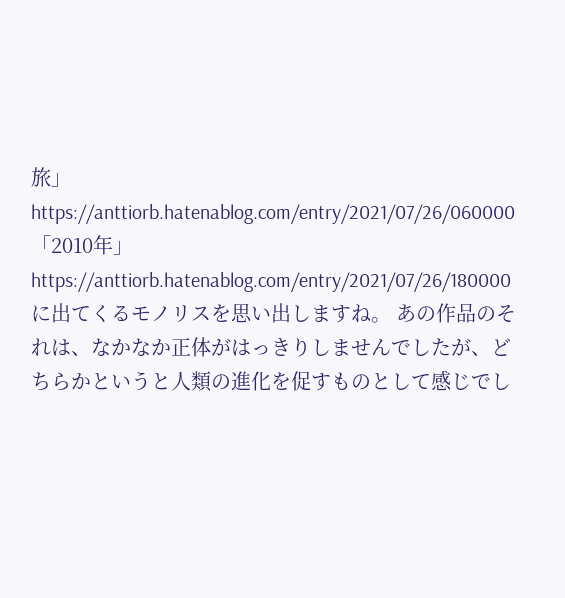旅」 https://anttiorb.hatenablog.com/entry/2021/07/26/060000 「2010年」 https://anttiorb.hatenablog.com/entry/2021/07/26/180000 に出てくるモノリスを思い出しますね。 あの作品のそれは、なかなか正体がはっきりしませんでしたが、どちらかというと人類の進化を促すものとして感じでし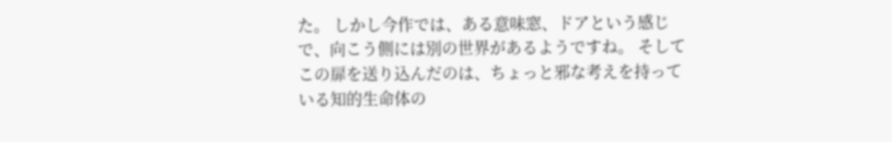た。 しかし今作では、ある意味窓、ドアという感じで、向こう側には別の世界があるようですね。 そしてこの扉を送り込んだのは、ちょっと邪な考えを持っている知的生命体の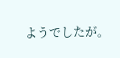ようでしたが。